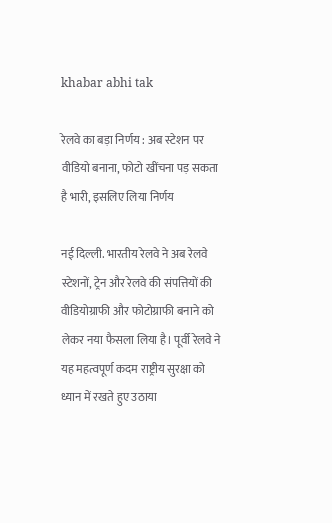khabar abhi tak

रेलवे का बड़ा निर्णय : अब स्टेशन पर वीडियो बनाना, फोटो खींचना पड़ सकता है भारी, इसलिए लिया निर्णय

नई दिल्ली. भारतीय रेलवे ने अब रेलवे स्टेशनों, ट्रेन और रेलवे की संपत्तियों की वीडियोग्राफी और फोटोग्राफी बनाने को लेकर नया फैसला लिया है। पूर्वी रेलवे ने यह महत्वपूर्ण कदम राष्ट्रीय सुरक्षा को ध्यान में रखते हुए उठाया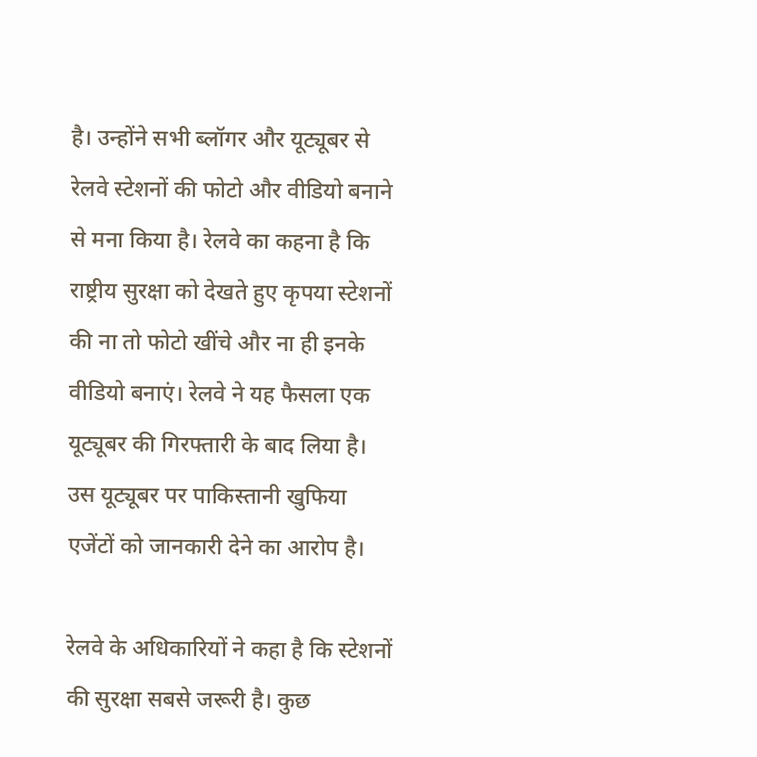है। उन्होंने सभी ब्लॉगर और यूट्यूबर से रेलवे स्टेशनों की फोटो और वीडियो बनाने से मना किया है। रेलवे का कहना है कि राष्ट्रीय सुरक्षा को देखते हुए कृपया स्टेशनों की ना तो फोटो खींचे और ना ही इनके वीडियो बनाएं। रेलवे ने यह फैसला एक यूट्यूबर की गिरफ्तारी के बाद लिया है। उस यूट्यूबर पर पाकिस्तानी खुफिया एजेंटों को जानकारी देने का आरोप है।

रेलवे के अधिकारियों ने कहा है कि स्टेशनों की सुरक्षा सबसे जरूरी है। कुछ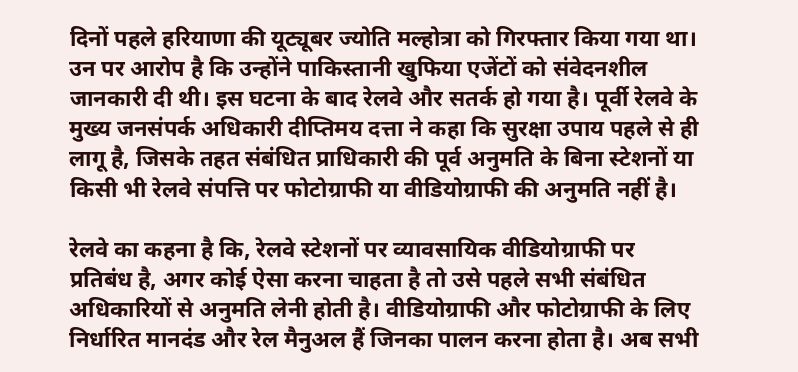दिनों पहले हरियाणा की यूट्यूबर ज्योति मल्होत्रा को गिरफ्तार किया गया था। उन पर आरोप है कि उन्होंने पाकिस्तानी खुफिया एजेंटों को संवेदनशील जानकारी दी थी। इस घटना के बाद रेलवे और सतर्क हो गया है। पूर्वी रेलवे के मुख्य जनसंपर्क अधिकारी दीप्तिमय दत्ता ने कहा कि सुरक्षा उपाय पहले से ही लागू है, जिसके तहत संबंधित प्राधिकारी की पूर्व अनुमति के बिना स्टेशनों या किसी भी रेलवे संपत्ति पर फोटोग्राफी या वीडियोग्राफी की अनुमति नहीं है।

रेलवे का कहना है कि, रेलवे स्टेशनों पर व्यावसायिक वीडियोग्राफी पर प्रतिबंध है, अगर कोई ऐसा करना चाहता है तो उसे पहले सभी संबंधित अधिकारियों से अनुमति लेनी होती है। वीडियोग्राफी और फोटोग्राफी के लिए निर्धारित मानदंड और रेल मैनुअल हैं जिनका पालन करना होता है। अब सभी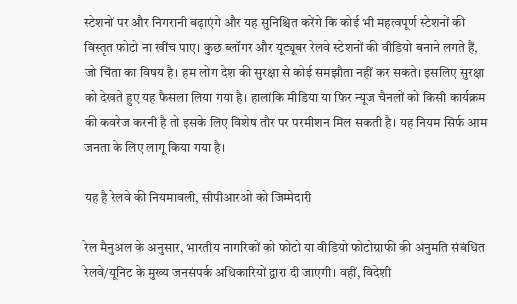स्टेशनों पर और निगरानी बढ़ाएंगे और यह सुनिश्चित करेंगे कि कोई भी महत्वपूर्ण स्टेशनों की विस्तृत फोटो ना खींच पाए। कुछ ब्लॉगर और यूट्यूबर रेलवे स्टेशनों की वीडियो बनाने लगते हैं, जो चिंता का विषय है। हम लोग देश की सुरक्षा से कोई समझौता नहीं कर सकते। इसलिए सुरक्षा को देखते हुए यह फैसला लिया गया है। हालांकि मीडिया या फिर न्यूज चैनलों को किसी कार्यक्रम की कवरेज करनी है तो इसके लिए विशेष तौर पर परमीशन मिल सकती है। यह नियम सिर्फ आम जनता के लिए लागू किया गया है।

यह है रेलवे की नियमावली, सीपीआरओ को जिम्मेदारी

रेल मैनुअल के अनुसार, भारतीय नागरिकों को फोटो या वीडियो फोटोग्राफी की अनुमति संबंधित रेलवे/यूनिट के मुख्य जनसंपर्क अधिकारियों द्वारा दी जाएगी। वहीं, विदेशी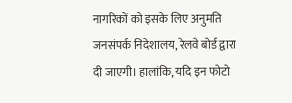नागरिकों को इसके लिए अनुमति जनसंपर्क निदेशालय, रेलवे बोर्ड द्वारा दी जाएगी। हालांकि, यदि इन फोटो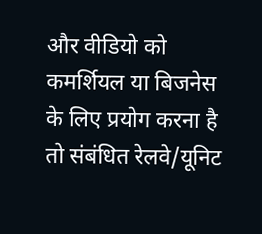और वीडियो को कमर्शियल या बिजनेस के लिए प्रयोग करना है तो संबंधित रेलवे/यूनिट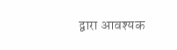द्वारा आवश्यक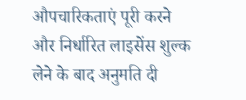औपचारिकताएं पूरी करने और निर्धारित लाइसेंस शुल्क लेने के बाद अनुमति दी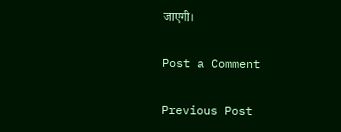जाएगी।

Post a Comment

Previous Post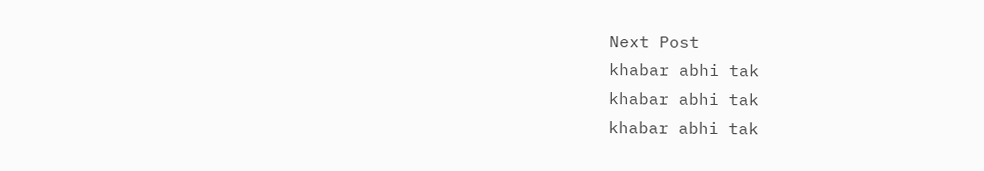Next Post
khabar abhi tak
khabar abhi tak
khabar abhi tak